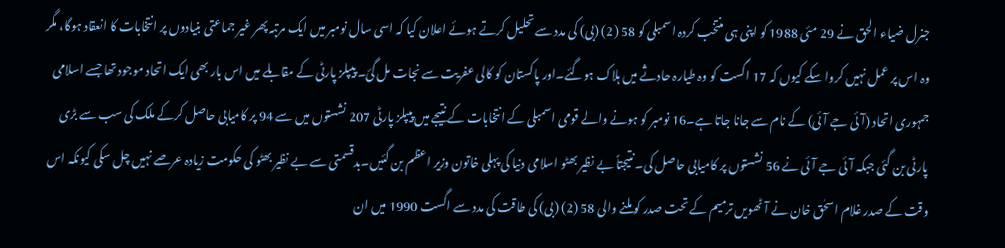جنرل ضیاء الحق نے 29 مئی 1988 کو اپنی ہی منتخب کردہ اسمبلی کو 58 (2) (بی) کی مدد سے تحلیل کرتے ہوئے اعلان کیا کہ اسی سال نومبر میں ایک مرتبہ پھر غیر جماعتی بنیادوں پر انتخابات کا انعقاد ہوگا، مگر وہ اس پر عمل نہیں کروا سکے کیوں کہ 17 اگست کو وہ طیارہ حادثے میں ہلاک ہوگئے۔اور پاکستان کو کالی عفریت سے نجات مل گئ۔ پیپلز پارٹی کے مقابلے میں اس بار بھی ایک اتحاد موجود تھا جسے اسلامی جمہوری اتحاد (آئی جے آئی) کے نام سے جانا جاتا ہے۔16 نومبر کو ہونے والے قومی اسمبلی کے انتخابات کے نتیجے میں پیپلز پارٹی 207 نشستوں میں سے 94 پر کامیابی حاصل کرکے ملک کی سب سے بڑی پارٹی بن گئی جبکہ آئی جے آئی نے 56 نشستوں پر کامیابی حاصل کی۔ نتیجتاً بے نظیر بھٹو اسلامی دنیا کی پہلی خاتون وزیر اعظم بن گئیں۔بدقسمتی سے بے نظیر بھٹو کی حکومت زیادہ عرصے نہیں چل سکی کیونکہ اس وقت کے صدر غلام اسحٰق خان نے آٹھویں ترمیم کے تحت صدر کو ملنے والی 58 (2) (بی) کی طاقت کی مدد سے اگست 1990 میں ان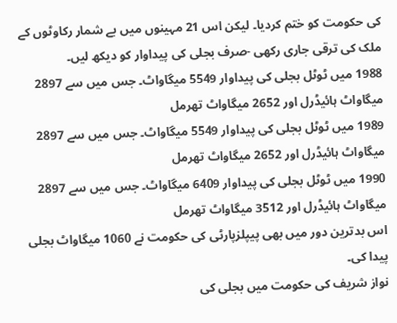کی حکومت کو ختم کردیا۔ لیکن اس 21 مہینوں میں بے شمار رکاوٹوں کے ملک کی ترقی جاری رکھی -صرف بجلی کی پیداوار کو دیکھ لیں۔
1988 میں ٹوٹل بجلی کی پیداوار 5549 میگاواٹ۔ جس میں سے 2897 میگاواٹ ہائیڈرل اور 2652 میگاواٹ تھرمل
1989 میں ٹوٹل بجلی کی پیداوار 5549 میگاواٹ۔ جس میں سے 2897 میگاواٹ ہائیڈرل اور 2652 میگاواٹ تھرمل
1990 میں ٹوٹل بجلی کی پیداوار 6409 میگاواٹ۔ جس میں سے 2897 میگاواٹ ہائیڈرل اور 3512 میگاواٹ تھرمل
اس بدترین دور میں بھی پیپلزپارٹی کی حکومت نے 1060 میگاواٹ بجلی پیدا کی۔
نواز شریف کی حکومت میں بجلی کی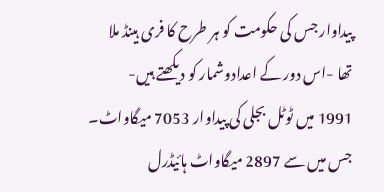پیداوار جس کی حکومت کو ہر طرح کا فری ہینڈ ملا تھا -اس دور کے اعدادوشمار کو دیکھتے ہیں-
1991 میں ٹوٹل بجلی کی پیداوار 7053 میگاواٹ۔ جس میں سے 2897 میگاواٹ ہائیڈرل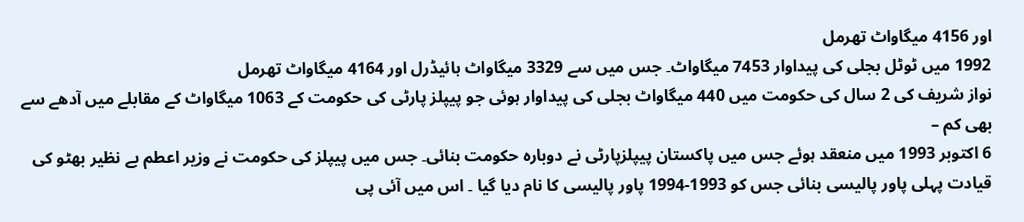اور 4156 میگاواٹ تھرمل
1992 میں ٹوٹل بجلی کی پیداوار 7453 میگاواٹ۔ جس میں سے 3329 میگاواٹ ہائیڈرل اور 4164 میگاواٹ تھرمل
نواز شریف کی 2 سال کی حکومت میں 440 میگاواٹ بجلی کی پیداوار ہوئی جو پیپلز پارٹی کی حکومت کے 1063 میگاواٹ کے مقابلے میں آدھے سے بھی کم –
6 اکتوبر 1993 میں منعقد ہوئے جس میں پاکستان پیپلزپارٹی نے دوبارہ حکومت بنائی۔ جس میں پیپلز کی حکومت نے وزیر اعطم بے نظیر بھٹو کی قیادت پہلی پاور پالیسی بنائی جس کو 1993-1994 پاور پالیسی کا نام دیا گیا ۔ اس میں آئی پی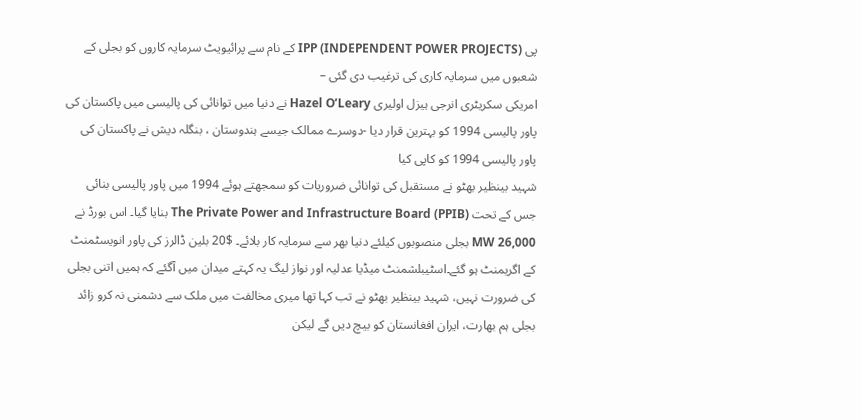پی IPP (INDEPENDENT POWER PROJECTS) کے نام سے پرائیویٹ سرمایہ کاروں کو بجلی کے شعبوں میں سرمایہ کاری کی ترغیب دی گئی –
امریکی سکریٹری انرجی ہیزل اولیری Hazel O’Leary نے دنیا میں توانائی کی پالیسی میں پاکستان کی پاور پالیسی 1994 کو بہترین قرار دیا -دوسرے ممالک جیسے ہندوستان ، بنگلہ دیش نے پاکستان کی پاور پالیسی 1994 کو کاپی کیا
شہید بینظیر بھٹو نے مستقبل کی توانائی ضروریات کو سمجھتے ہوئے 1994 میں پاور پالیسی بنائی جس کے تحت The Private Power and Infrastructure Board (PPIB) بنایا گیا۔ اس بورڈ نے 26,000 MW بجلی منصوبوں کیلئے دنیا بھر سے سرمایہ کار بلائے۔ $20 بلین ڈالرز کی پاور انویسٹمنٹ کے اگریمنٹ ہو گئے۔اسٹیبلشمنٹ میڈیا عدلیہ اور نواز لیگ یہ کہتے میدان میں آگئے کہ ہمیں اتنی بجلی کی ضرورت نہیں، شہید بینظیر بھٹو نے تب کہا تھا میری مخالفت میں ملک سے دشمنی نہ کرو زائد بجلی ہم بھارت، ایران افغانستان کو بیچ دیں گے لیکن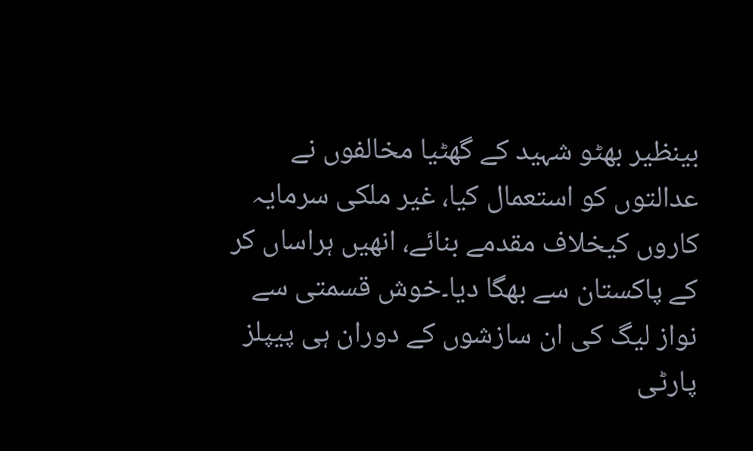بینظیر بھٹو شہید کے گھٹیا مخالفوں نے عدالتوں کو استعمال کیا، غیر ملکی سرمایہ کاروں کیخلاف مقدمے بنائے، انھیں ہراساں کر کے پاکستان سے بھگا دیا۔خوش قسمتی سے نواز لیگ کی ان سازشوں کے دوران ہی پیپلز پارٹی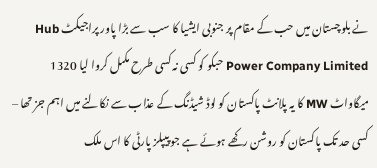نے بلوچستان میں حب کے مقام پر جنوبی ایشیا کا سب سے بڑا پاور پراجیکٹ Hub Power Company Limited حبکو کو کسی نہ کسی طرح مکمل کروا لیا 1320 میگاواٹ MW کا یہ پلانٹ پاکستان کو لوڈ شیڈنگ کے عذاب سے نکالنے میں اہم جز تھا – کسی حد تک پاکستان کو روشن رکھے ہوئے ہے جو پیپلز پارٹی کا اس ملک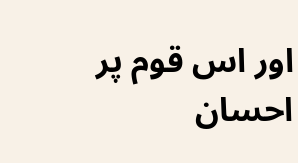اور اس قوم پر احسان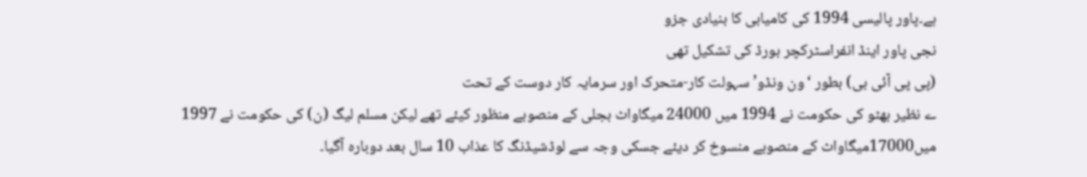ہے۔پاور پالیسی 1994 کی کامیابی کا بنیادی جزو
نجی پاور اینڈ انفراسٹرکچر بورڈ کی تشکیل تھی
(پی پی آئی بی) بطور ‘ون ونڈو’ سہولت کار-متحرک اور سرمایہ کار دوست کے تحت
ے نظیر بھٹو کی حکومت نے 1994 میں 24000 میگاواٹ بجلی کے منصوبے منظور کیئے تھے لیکن مسلم لیگ (ن) کی حکومت نے 1997 میں17000میگاواٹ کے منصوبے منسوخ کر دیئے جسکی وجہ سے لوڈشیڈنگ کا عذاب 10 سال بعد دوبارہ آگیا۔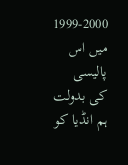1999-2000 میں اس پالیسی کی بدولت ہم انڈیا کو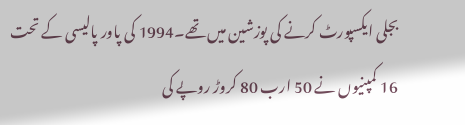بجلی ایکسپورٹ کرنے کی پوزشین میں تھے۔1994 کی پاور پالیسی کے تحت 16 کمپنیوں نے 50 ارب 80 کروڑ روپے کی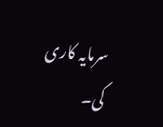سرمایہ کاری کی۔